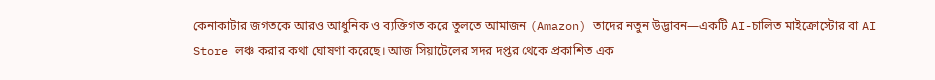কেনাকাটার জগতকে আরও আধুনিক ও ব্যক্তিগত করে তুলতে আমাজন (Amazon) তাদের নতুন উদ্ভাবন—একটি AI-চালিত মাইক্রোস্টোর বা AI Store লঞ্চ করার কথা ঘোষণা করেছে। আজ সিয়াটেলের সদর দপ্তর থেকে প্রকাশিত এক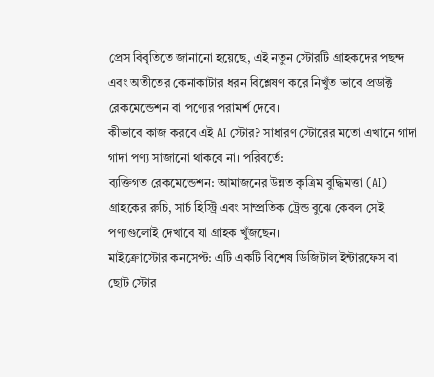প্রেস বিবৃতিতে জানানো হয়েছে, এই নতুন স্টোরটি গ্রাহকদের পছন্দ এবং অতীতের কেনাকাটার ধরন বিশ্লেষণ করে নিখুঁত ভাবে প্রডাক্ট রেকমেন্ডেশন বা পণ্যের পরামর্শ দেবে।
কীভাবে কাজ করবে এই AI স্টোর? সাধারণ স্টোরের মতো এখানে গাদা গাদা পণ্য সাজানো থাকবে না। পরিবর্তে:
ব্যক্তিগত রেকমেন্ডেশন: আমাজনের উন্নত কৃত্রিম বুদ্ধিমত্তা (AI) গ্রাহকের রুচি, সার্চ হিস্ট্রি এবং সাম্প্রতিক ট্রেন্ড বুঝে কেবল সেই পণ্যগুলোই দেখাবে যা গ্রাহক খুঁজছেন।
মাইক্রোস্টোর কনসেপ্ট: এটি একটি বিশেষ ডিজিটাল ইন্টারফেস বা ছোট স্টোর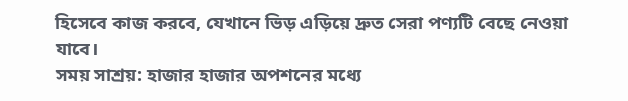হিসেবে কাজ করবে, যেখানে ভিড় এড়িয়ে দ্রুত সেরা পণ্যটি বেছে নেওয়া যাবে।
সময় সাশ্রয়: হাজার হাজার অপশনের মধ্যে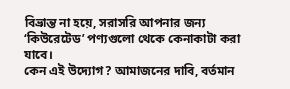বিভ্রান্ত না হয়ে, সরাসরি আপনার জন্য ‘কিউরেটেড’ পণ্যগুলো থেকে কেনাকাটা করা যাবে।
কেন এই উদ্যোগ? আমাজনের দাবি, বর্তমান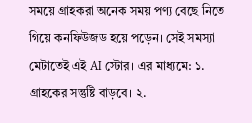সময়ে গ্রাহকরা অনেক সময় পণ্য বেছে নিতে গিয়ে কনফিউজড হয়ে পড়েন। সেই সমস্যা মেটাতেই এই AI স্টোর। এর মাধ্যমে: ১. গ্রাহকের সন্তুষ্টি বাড়বে। ২.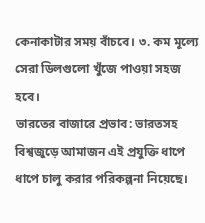কেনাকাটার সময় বাঁচবে। ৩. কম মূল্যে সেরা ডিলগুলো খুঁজে পাওয়া সহজ হবে।
ভারতের বাজারে প্রভাব: ভারতসহ বিশ্বজুড়ে আমাজন এই প্রযুক্তি ধাপে ধাপে চালু করার পরিকল্পনা নিয়েছে।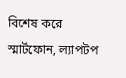বিশেষ করে স্মার্টফোন, ল্যাপটপ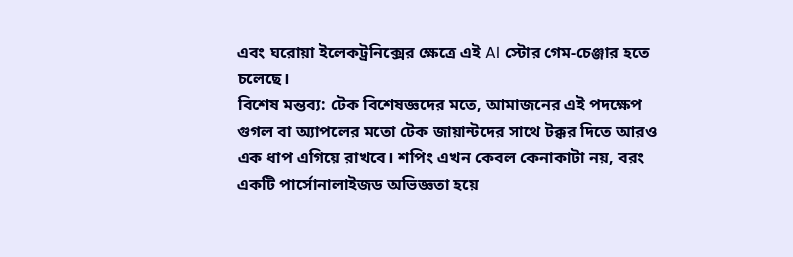এবং ঘরোয়া ইলেকট্রনিক্সের ক্ষেত্রে এই AI স্টোর গেম-চেঞ্জার হতে চলেছে।
বিশেষ মন্তব্য: টেক বিশেষজ্ঞদের মতে, আমাজনের এই পদক্ষেপ গুগল বা অ্যাপলের মতো টেক জায়ান্টদের সাথে টক্কর দিতে আরও এক ধাপ এগিয়ে রাখবে। শপিং এখন কেবল কেনাকাটা নয়, বরং একটি পার্সোনালাইজড অভিজ্ঞতা হয়ে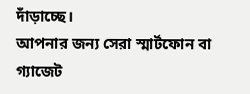দাঁড়াচ্ছে।
আপনার জন্য সেরা স্মার্টফোন বা গ্যাজেট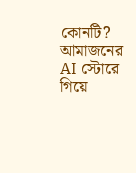কোনটি? আমাজনের AI স্টোরে গিয়ে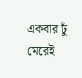একবার ঢুঁ মেরেই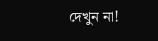দেখুন না!